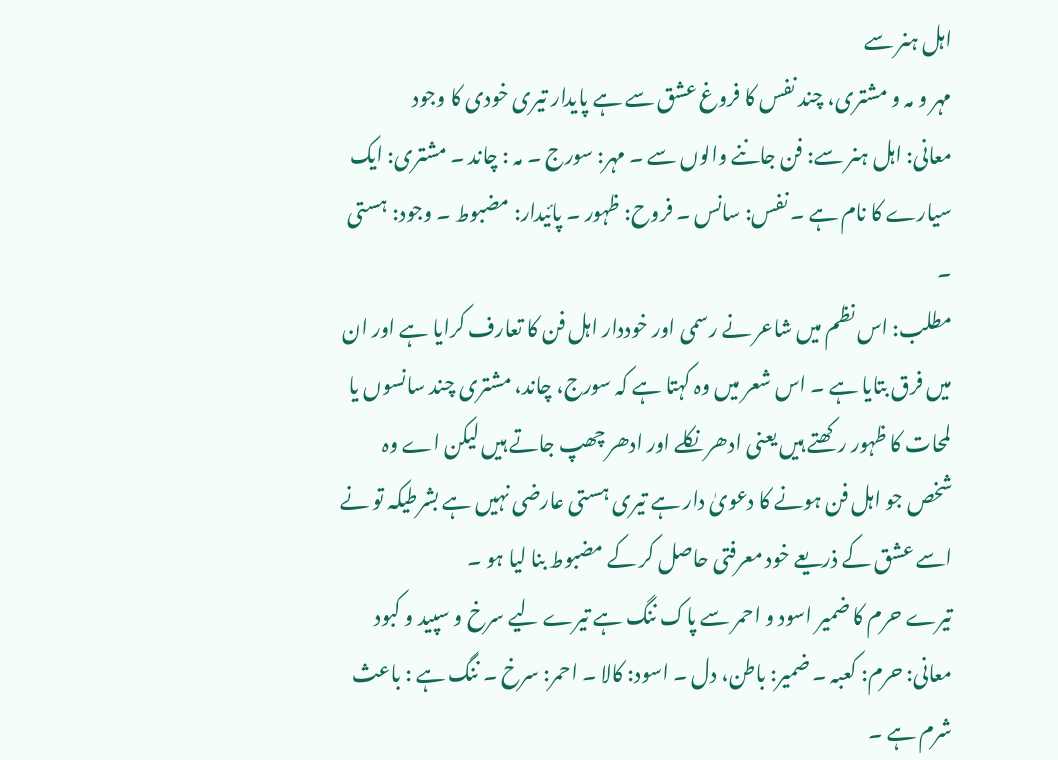اہل ہنر سے
مہر و مہ و مشتری، چند نفس کا فروغ عشق سے ہے پایدار تیری خودی کا وجود
معانی: اہل ہنر سے: فن جاننے والوں سے ۔ مہر: سورج ۔ مہ : چاند ۔ مشتری: ایک سیارے کا نام ہے ۔ نفس: سانس ۔ فروح: ظہور ۔ پائیدار: مضبوط ۔ وجود: ہستی ۔
مطلب: اس نظم میں شاعر نے رسمی اور خوددار اہل فن کا تعارف کرایا ہے اور ان میں فرق بتایا ہے ۔ اس شعر میں وہ کہتا ہے کہ سورج، چاند، مشتری چند سانسوں یا لمحات کا ظہور رکھتے ہیں یعنی ادھر نکلے اور ادھر چھپ جاتے ہیں لیکن اے وہ شخص جو اہل فن ہونے کا دعویٰ دار ہے تیری ہستی عارضی نہیں ہے بشرطیکہ تو نے اسے عشق کے ذریعے خود معرفتی حاصل کر کے مضبوط بنا لیا ہو ۔
تیرے حرم کا ضمیر اسود و احمر سے پاک ننگ ہے تیرے لیے سرخ و سپید و کبود
معانی: حرم: کعبہ ۔ ضمیر: باطن، دل ۔ اسود: کالا ۔ احمر: سرخ ۔ ننگ ہے : باعث شرم ہے ۔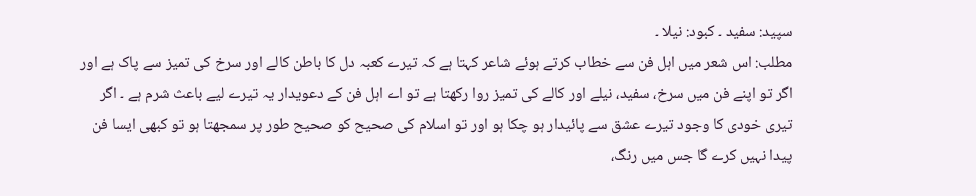سپید: سفید ۔ کبود: نیلا ۔
مطلب: اس شعر میں اہل فن سے خطاب کرتے ہوئے شاعر کہتا ہے کہ تیرے کعبہ دل کا باطن کالے اور سرخ کی تمیز سے پاک ہے اور اگر تو اپنے فن میں سرخ، سفید، نیلے اور کالے کی تمیز روا رکھتا ہے تو اے اہل فن کے دعویدار یہ تیرے لیے باعث شرم ہے ۔ اگر تیری خودی کا وجود تیرے عشق سے پائیدار ہو چکا ہو اور تو اسلام کی صحیح کو صحیح طور پر سمجھتا ہو تو کبھی ایسا فن پیدا نہیں کرے گا جس میں رنگ،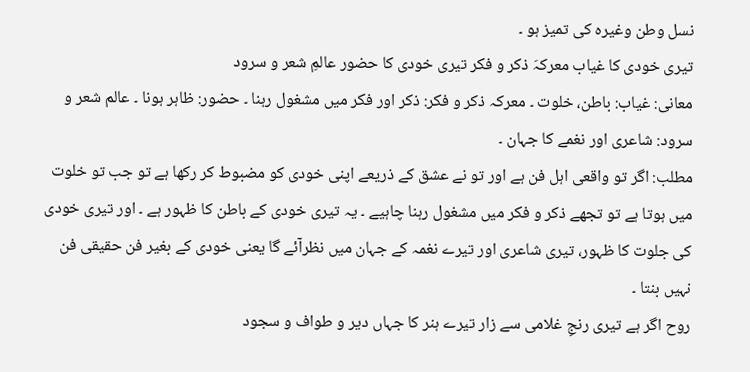نسل وطن وغیرہ کی تمیز ہو ۔
تیری خودی کا غیاب معرکہَ ذکر و فکر تیری خودی کا حضور عالمِ شعر و سرود
معانی: غیاب: باطن، خلوت ۔ معرکہ ذکر و فکر: ذکر اور فکر میں مشغول رہنا ۔ حضور: ظاہر ہونا ۔ عالم شعر و سرود: شاعری اور نغمے کا جہان ۔
مطلب: اگر تو واقعی اہل فن ہے اور تو نے عشق کے ذریعے اپنی خودی کو مضبوط کر رکھا ہے تو جب تو خلوت میں ہوتا ہے تو تجھے ذکر و فکر میں مشغول رہنا چاہیے ۔ یہ تیری خودی کے باطن کا ظہور ہے ۔ اور تیری خودی کی جلوت کا ظہور، تیری شاعری اور تیرے نغمہ کے جہان میں نظرآئے گا یعنی خودی کے بغیر فن حقیقی فن نہیں بنتا ۔
روح اگر ہے تیری رنجِ غلامی سے زار تیرے ہنر کا جہاں دیر و طواف و سجود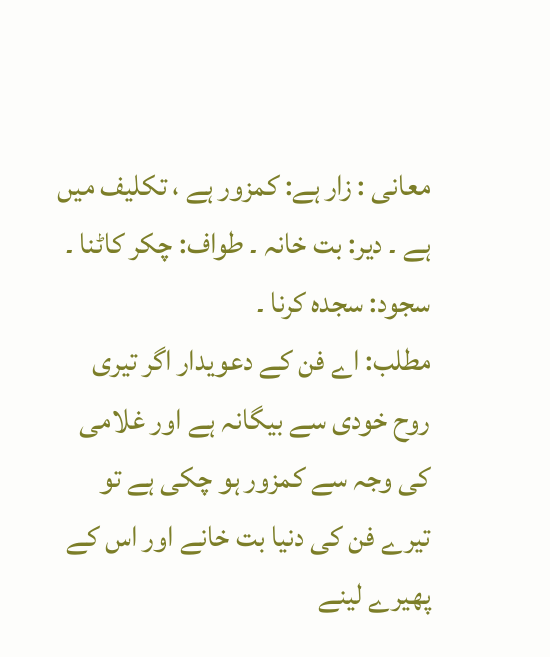معانی : زار ہے: کمزور ہے ، تکلیف میں ہے ۔ دیر: بت خانہ ۔ طواف: چکر کاٹنا ۔ سجود: سجدہ کرنا ۔
مطلب: اے فن کے دعویدار اگر تیری روح خودی سے بیگانہ ہے اور غلامی کی وجہ سے کمزور ہو چکی ہے تو تیرے فن کی دنیا بت خانے اور اس کے پھیرے لینے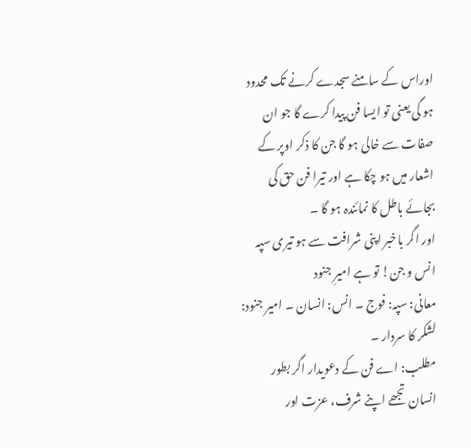اوراس کے سامنے سجدے کرنے تک محدود ہو گی یعنی تو ایسا فن پیدا کرے گا جو ان صفات سے خالی ہو گا جن کا ذکر اوپر کے اشعار میں ہو چکا ہے اور تیرا فن حق کی بجائے باطل کا نمائندہ ہو گا ۔
اور اگر باخبر اپنی شرافت سے ہو تیری سپہ انس و جن! تو ہے امیرِ جنود
معانی: سپہ: فوج ۔ انس: انسان ۔ امیر جنود: لشکر کا سردار ۔
مطلب: اے فن کے دعویدار اگر بطور انسان تجھے اپنے شرف، عزت اور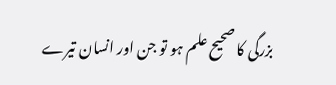بزرگی کا صحیح علم ہو تو جن اور انسان تیرے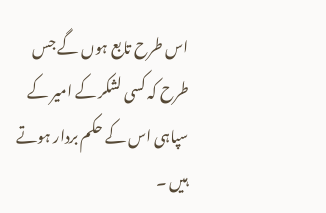اس طرح تابع ہوں گے جس طرح کہ کسی لشکر کے امیر کے سپاہی اس کے حکم بردار ہوتے ہیں ۔